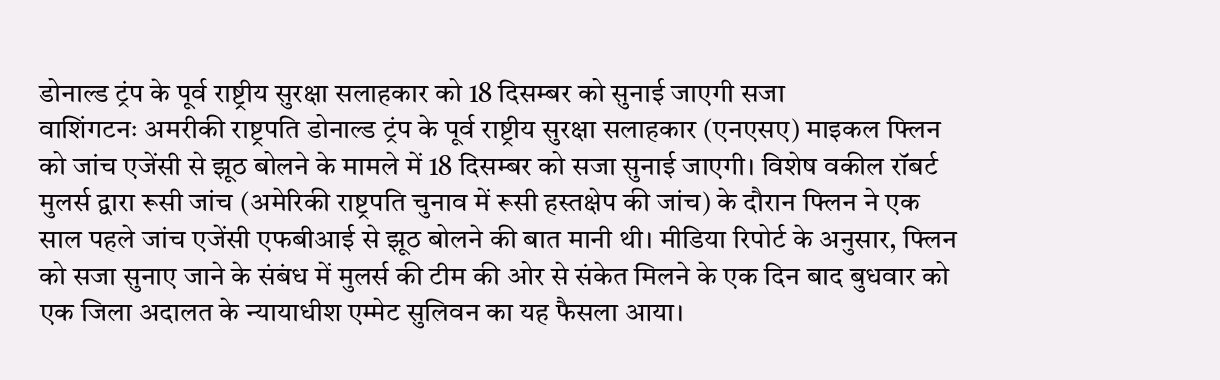डोनाल्ड ट्रंप के पूर्व राष्ट्रीय सुरक्षा सलाहकार को 18 दिसम्बर को सुनाई जाएगी सजा
वाशिंगटनः अमरीकी राष्ट्रपति डोनाल्ड ट्रंप के पूर्व राष्ट्रीय सुरक्षा सलाहकार (एनएसए) माइकल फ्लिन को जांच एजेंसी से झूठ बोलने के मामले में 18 दिसम्बर को सजा सुनाई जाएगी। विशेष वकील रॉबर्ट मुलर्स द्वारा रूसी जांच (अमेरिकी राष्ट्रपति चुनाव में रूसी हस्तक्षेप की जांच) के दौरान फ्लिन ने एक साल पहले जांच एजेंसी एफबीआई से झूठ बोलने की बात मानी थी। मीडिया रिपोर्ट के अनुसार, फ्लिन को सजा सुनाए जाने के संबंध में मुलर्स की टीम की ओर से संकेत मिलने के एक दिन बाद बुधवार को एक जिला अदालत के न्यायाधीश एम्मेट सुलिवन का यह फैसला आया।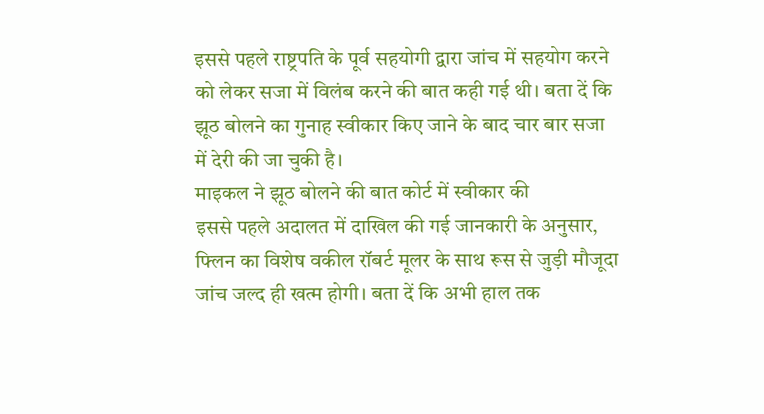इससे पहले राष्ट्रपति के पूर्व सहयोगी द्वारा जांच में सहयोग करने को लेकर सजा में विलंब करने की बात कही गई थी। बता दें कि झूठ बोलने का गुनाह स्वीकार किए जाने के बाद चार बार सजा में देरी की जा चुकी है।
माइकल ने झूठ बोलने की बात कोर्ट में स्वीकार की
इससे पहले अदालत में दाखिल की गई जानकारी के अनुसार, फ्लिन का विशेष वकील रॉबर्ट मूलर के साथ रूस से जुड़ी मौजूदा जांच जल्द ही खत्म होगी। बता दें कि अभी हाल तक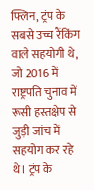फ्लिन, ट्रंप के सबसे उच्च रैंकिंग वाले सहयोगी थे, जो 2016 में राष्ट्रपति चुनाव में रूसी हस्तक्षेप से जुड़ी जांच में सहयोग कर रहे थे। ट्रंप के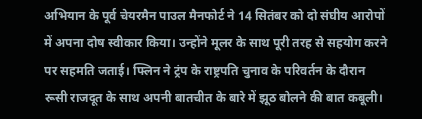अभियान के पूर्व चेयरमैन पाउल मैनफोर्ट ने 14 सितंबर को दो संघीय आरोपों में अपना दोष स्वीकार किया। उन्होंने मूलर के साथ पूरी तरह से सहयोग करने पर सहमति जताई। फ्लिन ने ट्रंप के राष्ट्रपति चुनाव के परिवर्तन के दौरान रूसी राजदूत के साथ अपनी बातचीत के बारे में झूठ बोलने की बात कबूली।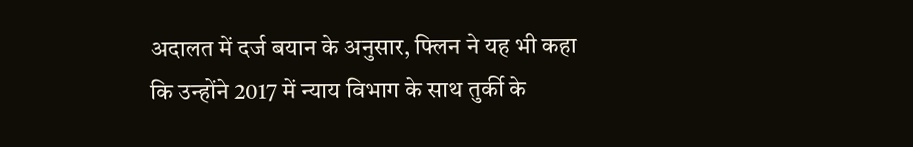अदालत में दर्ज बयान के अनुसार, फ्लिन ने यह भी कहा कि उन्होंने 2017 में न्याय विभाग के साथ तुर्की के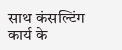साथ कंसल्टिंग कार्य के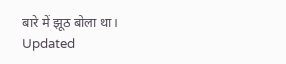बारे में झूठ बोला था।
Updated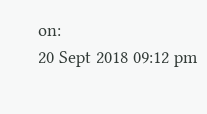on:
20 Sept 2018 09:12 pm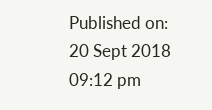Published on:
20 Sept 2018 09:12 pm